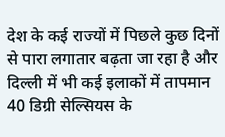देश के कई राज्यों में पिछले कुछ दिनों से पारा लगातार बढ़ता जा रहा है और दिल्ली में भी कई इलाकों में तापमान 40 डिग्री सेल्सियस के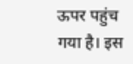ऊपर पहुंच गया है। इस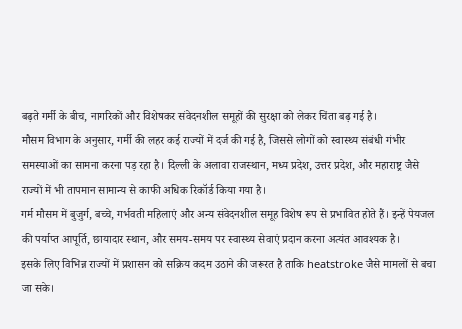बढ़ते गर्मी के बीच, नागरिकों और विशेषकर संवेदनशील समूहों की सुरक्षा को लेकर चिंता बढ़ गई है।
मौसम विभाग के अनुसार, गर्मी की लहर कई राज्यों में दर्ज की गई है, जिससे लोगों को स्वास्थ्य संबंधी गंभीर समस्याओं का सामना करना पड़ रहा है। दिल्ली के अलावा राजस्थान, मध्य प्रदेश, उत्तर प्रदेश, और महाराष्ट्र जैसे राज्यों में भी तापमान सामान्य से काफी अधिक रिकॉर्ड किया गया है।
गर्म मौसम में बुजुर्ग, बच्चे, गर्भवती महिलाएं और अन्य संवेदनशील समूह विशेष रूप से प्रभावित होते हैं। इन्हें पेयजल की पर्याप्त आपूर्ति, छायादार स्थान, और समय-समय पर स्वास्थ्य सेवाएं प्रदान करना अत्यंत आवश्यक है।
इसके लिए विभिन्न राज्यों में प्रशासन को सक्रिय कदम उठाने की जरूरत है ताकि heatstroke जैसे मामलों से बचा जा सके।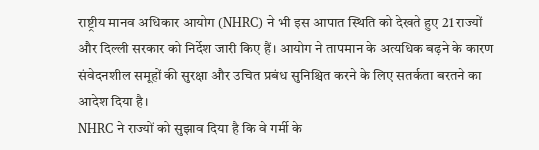राष्ट्रीय मानव अधिकार आयोग (NHRC) ने भी इस आपात स्थिति को देखते हुए 21 राज्यों और दिल्ली सरकार को निर्देश जारी किए हैं। आयोग ने तापमान के अत्यधिक बढ़ने के कारण संवेदनशील समूहों की सुरक्षा और उचित प्रबंध सुनिश्चित करने के लिए सतर्कता बरतने का आदेश दिया है।
NHRC ने राज्यों को सुझाव दिया है कि वे गर्मी के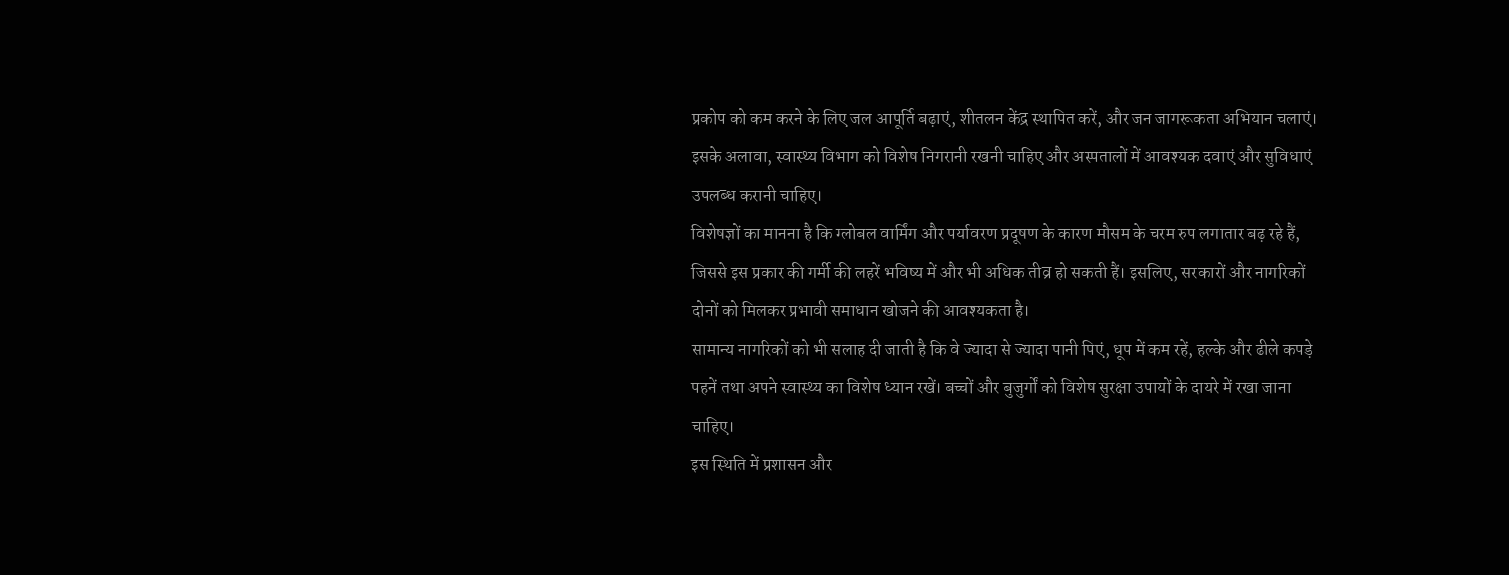प्रकोप को कम करने के लिए जल आपूर्ति बढ़ाएं, शीतलन केंद्र स्थापित करें, और जन जागरूकता अभियान चलाएं। इसके अलावा, स्वास्थ्य विभाग को विशेष निगरानी रखनी चाहिए और अस्पतालों में आवश्यक दवाएं और सुविधाएं उपलब्ध करानी चाहिए।
विशेषज्ञों का मानना है कि ग्लोबल वार्मिंग और पर्यावरण प्रदूषण के कारण मौसम के चरम रुप लगातार बढ़ रहे हैं, जिससे इस प्रकार की गर्मी की लहरें भविष्य में और भी अधिक तीव्र हो सकती हैं। इसलिए, सरकारों और नागरिकों दोनों को मिलकर प्रभावी समाधान खोजने की आवश्यकता है।
सामान्य नागरिकों को भी सलाह दी जाती है कि वे ज्यादा से ज्यादा पानी पिएं, धूप में कम रहें, हल्के और ढीले कपड़े पहनें तथा अपने स्वास्थ्य का विशेष ध्यान रखें। बच्चों और बुजुर्गों को विशेष सुरक्षा उपायों के दायरे में रखा जाना चाहिए।
इस स्थिति में प्रशासन और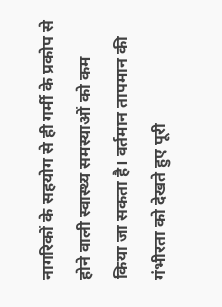नागरिकों के सहयोग से ही गर्मी के प्रकोप से होने वाली स्वास्थ्य समस्याओं को कम किया जा सकता है। वर्तमान तापमान की गंभीरता को देखते हुए पूरी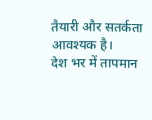तैयारी और सतर्कता आवश्यक है।
देश भर में तापमान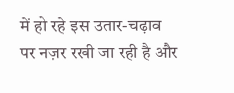में हो रहे इस उतार-चढ़ाव पर नज़र रखी जा रही है और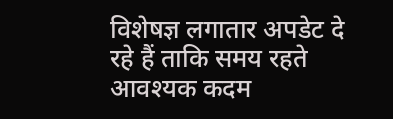विशेषज्ञ लगातार अपडेट दे रहे हैं ताकि समय रहते आवश्यक कदम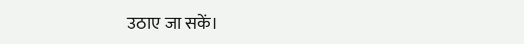उठाए जा सकें।